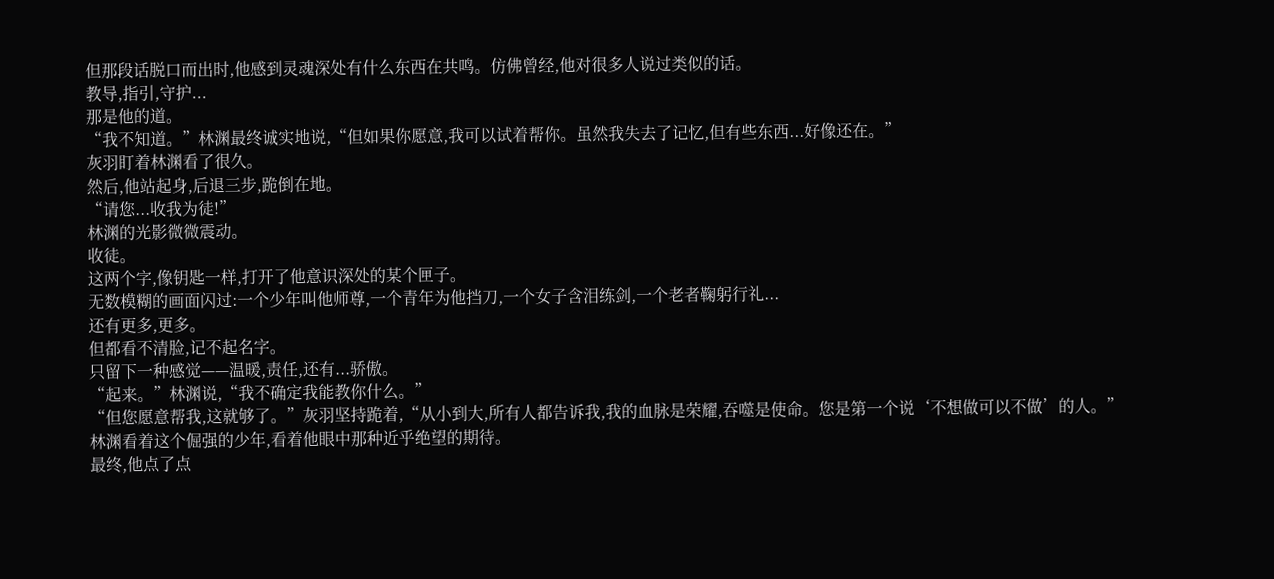但那段话脱口而出时,他感到灵魂深处有什么东西在共鸣。仿佛曾经,他对很多人说过类似的话。
教导,指引,守护...
那是他的道。
“我不知道。”林渊最终诚实地说,“但如果你愿意,我可以试着帮你。虽然我失去了记忆,但有些东西...好像还在。”
灰羽盯着林渊看了很久。
然后,他站起身,后退三步,跪倒在地。
“请您...收我为徒!”
林渊的光影微微震动。
收徒。
这两个字,像钥匙一样,打开了他意识深处的某个匣子。
无数模糊的画面闪过:一个少年叫他师尊,一个青年为他挡刀,一个女子含泪练剑,一个老者鞠躬行礼...
还有更多,更多。
但都看不清脸,记不起名字。
只留下一种感觉——温暖,责任,还有...骄傲。
“起来。”林渊说,“我不确定我能教你什么。”
“但您愿意帮我,这就够了。”灰羽坚持跪着,“从小到大,所有人都告诉我,我的血脉是荣耀,吞噬是使命。您是第一个说‘不想做可以不做’的人。”
林渊看着这个倔强的少年,看着他眼中那种近乎绝望的期待。
最终,他点了点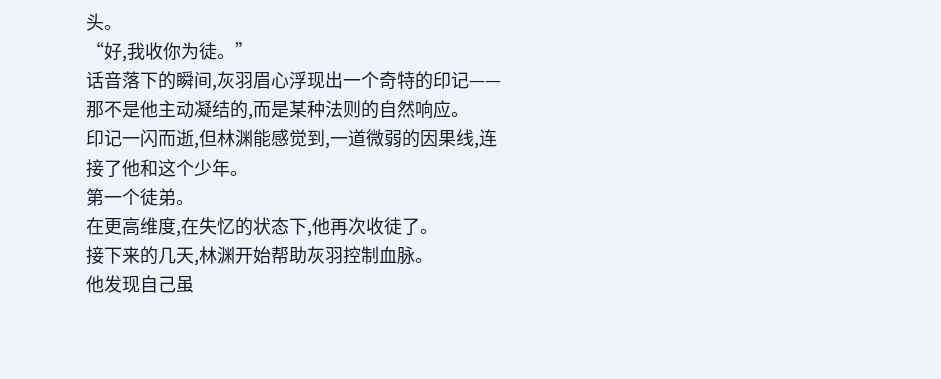头。
“好,我收你为徒。”
话音落下的瞬间,灰羽眉心浮现出一个奇特的印记——那不是他主动凝结的,而是某种法则的自然响应。
印记一闪而逝,但林渊能感觉到,一道微弱的因果线,连接了他和这个少年。
第一个徒弟。
在更高维度,在失忆的状态下,他再次收徒了。
接下来的几天,林渊开始帮助灰羽控制血脉。
他发现自己虽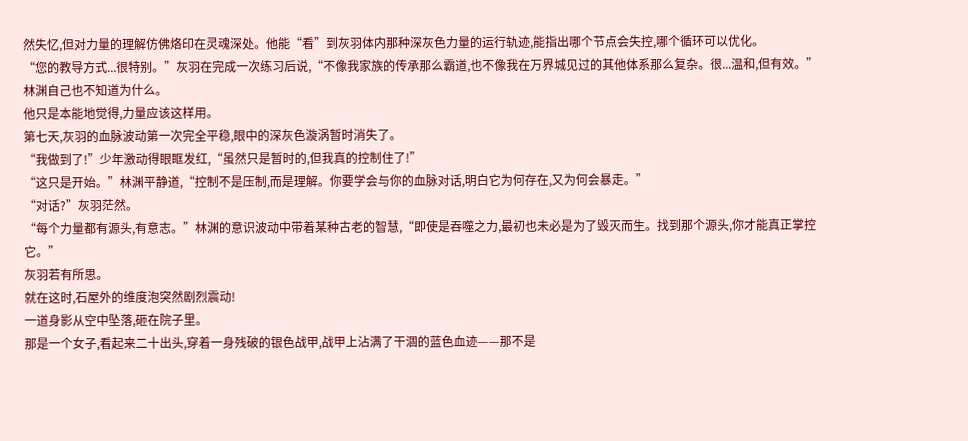然失忆,但对力量的理解仿佛烙印在灵魂深处。他能“看”到灰羽体内那种深灰色力量的运行轨迹,能指出哪个节点会失控,哪个循环可以优化。
“您的教导方式...很特别。”灰羽在完成一次练习后说,“不像我家族的传承那么霸道,也不像我在万界城见过的其他体系那么复杂。很...温和,但有效。”
林渊自己也不知道为什么。
他只是本能地觉得,力量应该这样用。
第七天,灰羽的血脉波动第一次完全平稳,眼中的深灰色漩涡暂时消失了。
“我做到了!”少年激动得眼眶发红,“虽然只是暂时的,但我真的控制住了!”
“这只是开始。”林渊平静道,“控制不是压制,而是理解。你要学会与你的血脉对话,明白它为何存在,又为何会暴走。”
“对话?”灰羽茫然。
“每个力量都有源头,有意志。”林渊的意识波动中带着某种古老的智慧,“即使是吞噬之力,最初也未必是为了毁灭而生。找到那个源头,你才能真正掌控它。”
灰羽若有所思。
就在这时,石屋外的维度泡突然剧烈震动!
一道身影从空中坠落,砸在院子里。
那是一个女子,看起来二十出头,穿着一身残破的银色战甲,战甲上沾满了干涸的蓝色血迹——那不是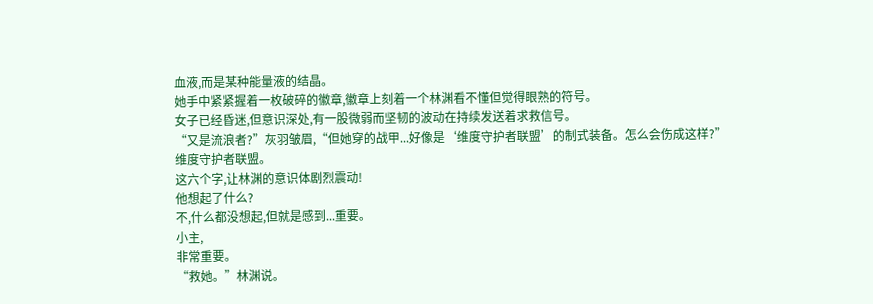血液,而是某种能量液的结晶。
她手中紧紧握着一枚破碎的徽章,徽章上刻着一个林渊看不懂但觉得眼熟的符号。
女子已经昏迷,但意识深处,有一股微弱而坚韧的波动在持续发送着求救信号。
“又是流浪者?”灰羽皱眉,“但她穿的战甲...好像是‘维度守护者联盟’的制式装备。怎么会伤成这样?”
维度守护者联盟。
这六个字,让林渊的意识体剧烈震动!
他想起了什么?
不,什么都没想起,但就是感到...重要。
小主,
非常重要。
“救她。”林渊说。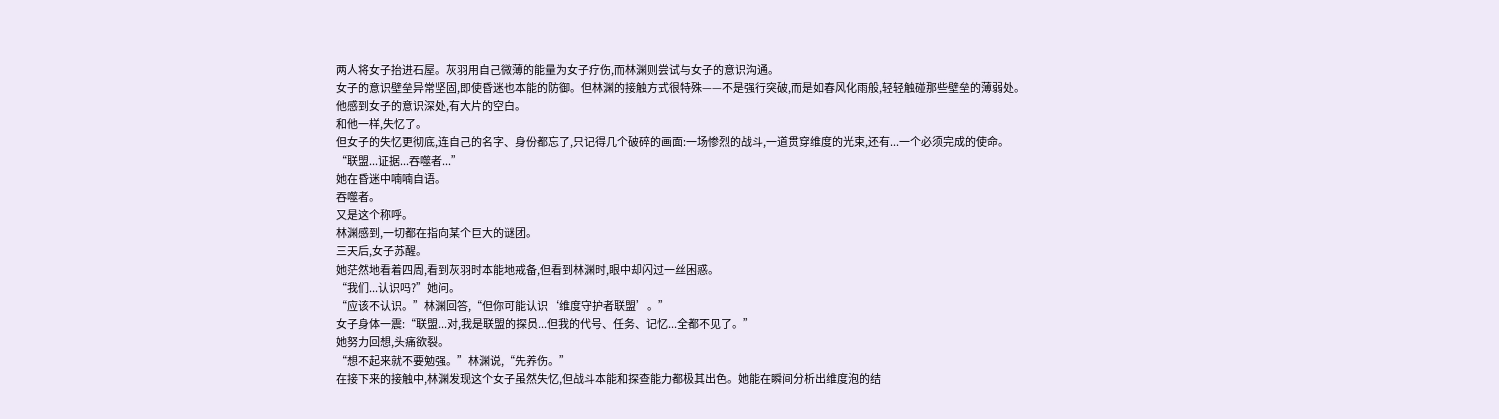两人将女子抬进石屋。灰羽用自己微薄的能量为女子疗伤,而林渊则尝试与女子的意识沟通。
女子的意识壁垒异常坚固,即使昏迷也本能的防御。但林渊的接触方式很特殊——不是强行突破,而是如春风化雨般,轻轻触碰那些壁垒的薄弱处。
他感到女子的意识深处,有大片的空白。
和他一样,失忆了。
但女子的失忆更彻底,连自己的名字、身份都忘了,只记得几个破碎的画面:一场惨烈的战斗,一道贯穿维度的光束,还有...一个必须完成的使命。
“联盟...证据...吞噬者...”
她在昏迷中喃喃自语。
吞噬者。
又是这个称呼。
林渊感到,一切都在指向某个巨大的谜团。
三天后,女子苏醒。
她茫然地看着四周,看到灰羽时本能地戒备,但看到林渊时,眼中却闪过一丝困惑。
“我们...认识吗?”她问。
“应该不认识。”林渊回答,“但你可能认识‘维度守护者联盟’。”
女子身体一震:“联盟...对,我是联盟的探员...但我的代号、任务、记忆...全都不见了。”
她努力回想,头痛欲裂。
“想不起来就不要勉强。”林渊说,“先养伤。”
在接下来的接触中,林渊发现这个女子虽然失忆,但战斗本能和探查能力都极其出色。她能在瞬间分析出维度泡的结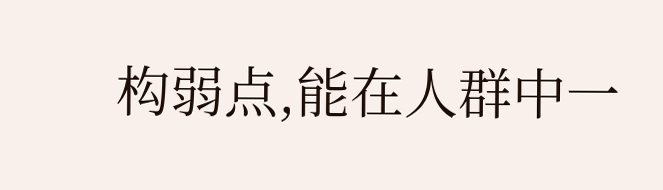构弱点,能在人群中一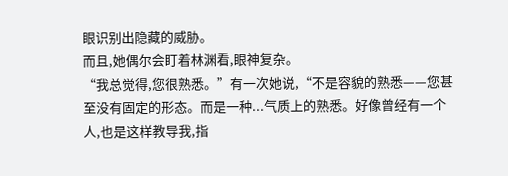眼识别出隐藏的威胁。
而且,她偶尔会盯着林渊看,眼神复杂。
“我总觉得,您很熟悉。”有一次她说,“不是容貌的熟悉——您甚至没有固定的形态。而是一种...气质上的熟悉。好像曾经有一个人,也是这样教导我,指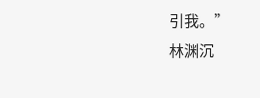引我。”
林渊沉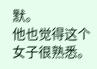默。
他也觉得这个女子很熟悉。